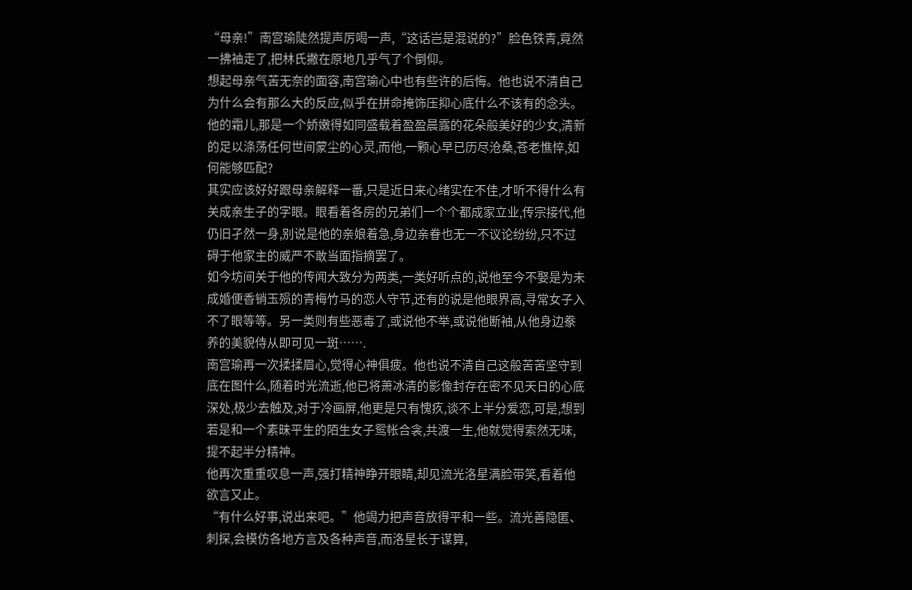“母亲!”南宫瑜陡然提声厉喝一声,“这话岂是混说的?”脸色铁青,竟然一拂袖走了,把林氏撇在原地几乎气了个倒仰。
想起母亲气苦无奈的面容,南宫瑜心中也有些许的后悔。他也说不清自己为什么会有那么大的反应,似乎在拼命掩饰压抑心底什么不该有的念头。
他的霜儿,那是一个娇嫩得如同盛载着盈盈晨露的花朵般美好的少女,清新的足以涤荡任何世间蒙尘的心灵,而他,一颗心早已历尽沧桑,苍老憔悴,如何能够匹配?
其实应该好好跟母亲解释一番,只是近日来心绪实在不佳,才听不得什么有关成亲生子的字眼。眼看着各房的兄弟们一个个都成家立业,传宗接代,他仍旧孑然一身,别说是他的亲娘着急,身边亲眷也无一不议论纷纷,只不过碍于他家主的威严不敢当面指摘罢了。
如今坊间关于他的传闻大致分为两类,一类好听点的,说他至今不娶是为未成婚便香销玉殒的青梅竹马的恋人守节,还有的说是他眼界高,寻常女子入不了眼等等。另一类则有些恶毒了,或说他不举,或说他断袖,从他身边豢养的美貌侍从即可见一斑…….
南宫瑜再一次揉揉眉心,觉得心神俱疲。他也说不清自己这般苦苦坚守到底在图什么,随着时光流逝,他已将萧冰清的影像封存在密不见天日的心底深处,极少去触及,对于冷画屏,他更是只有愧疚,谈不上半分爱恋,可是,想到若是和一个素昧平生的陌生女子鸳帐合衾,共渡一生,他就觉得索然无味,提不起半分精神。
他再次重重叹息一声,强打精神睁开眼睛,却见流光洛星满脸带笑,看着他欲言又止。
“有什么好事,说出来吧。”他竭力把声音放得平和一些。流光善隐匿、刺探,会模仿各地方言及各种声音,而洛星长于谋算,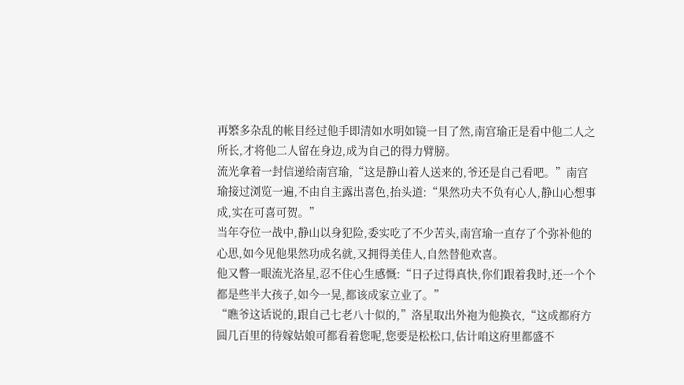再繁多杂乱的帐目经过他手即清如水明如镜一目了然,南宫瑜正是看中他二人之所长,才将他二人留在身边,成为自己的得力臂膀。
流光拿着一封信递给南宫瑜,“这是静山着人送来的,爷还是自己看吧。”南宫瑜接过浏览一遍,不由自主露出喜色,抬头道:“果然功夫不负有心人,静山心想事成,实在可喜可贺。”
当年夺位一战中,静山以身犯险,委实吃了不少苦头,南宫瑜一直存了个弥补他的心思,如今见他果然功成名就,又拥得美佳人,自然替他欢喜。
他又瞥一眼流光洛星,忍不住心生感慨:“日子过得真快,你们跟着我时,还一个个都是些半大孩子,如今一晃,都该成家立业了。”
“瞧爷这话说的,跟自己七老八十似的,”洛星取出外袍为他换衣,“这成都府方圆几百里的待嫁姑娘可都看着您呢,您要是松松口,估计咱这府里都盛不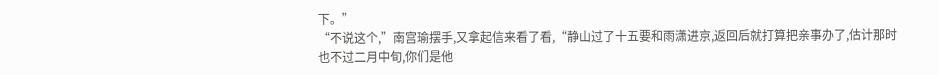下。”
“不说这个,”南宫瑜摆手,又拿起信来看了看,“静山过了十五要和雨潇进京,返回后就打算把亲事办了,估计那时也不过二月中旬,你们是他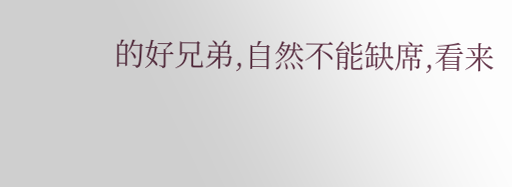的好兄弟,自然不能缺席,看来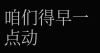咱们得早一点动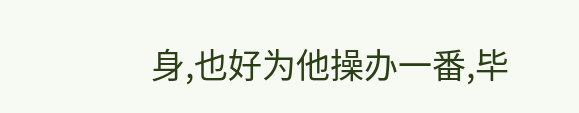身,也好为他操办一番,毕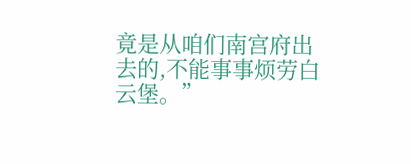竟是从咱们南宫府出去的,不能事事烦劳白云堡。”